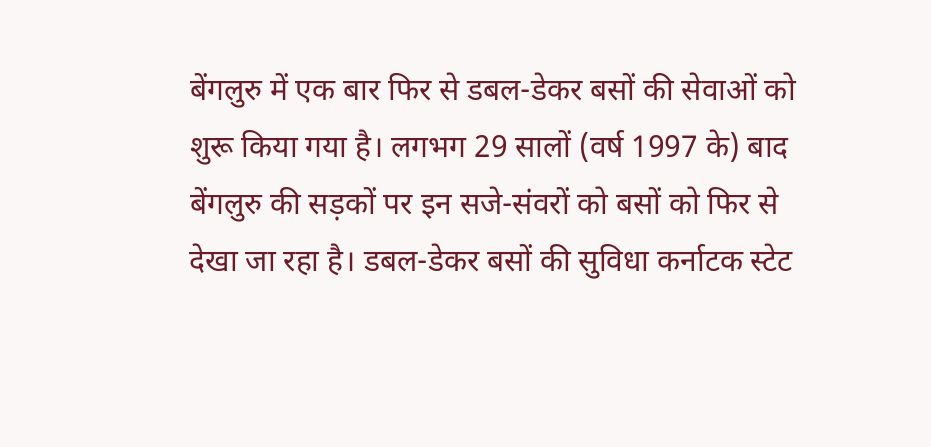बेंगलुरु में एक बार फिर से डबल-डेकर बसों की सेवाओं को शुरू किया गया है। लगभग 29 सालों (वर्ष 1997 के) बाद बेंगलुरु की सड़कों पर इन सजे-संवरों को बसों को फिर से देखा जा रहा है। डबल-डेकर बसों की सुविधा कर्नाटक स्टेट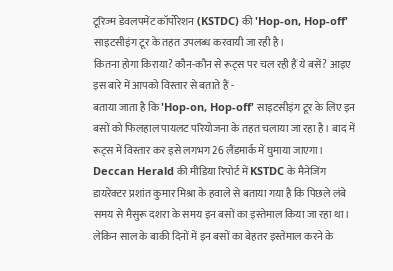टूरिज्म डेवलपमेंट कॉर्पोरेशन (KSTDC) की 'Hop-on, Hop-off' साइटसीइंग टूर के तहत उपलब्ध करवायी जा रही है।
कितना होगा किराया? कौन-कौन से रूट्स पर चल रही हैं ये बसें? आइए इस बारे में आपको विस्तार से बताते हैं -
बताया जाता है कि 'Hop-on, Hop-off' साइटसीइंग टूर के लिए इन बसों को फिलहाल पायलट परियोजना के तहत चलाया जा रहा है। बाद में रूट्स में विस्तार कर इसे लगभग 26 लैंडमार्क में घुमाया जाएगा। Deccan Herald की मीडिया रिपोर्ट में KSTDC के मैनेजिंग डायरेक्टर प्रशांत कुमार मिश्रा के हवाले से बताया गया है कि पिछले लंबे समय से मैसुरू दशरा के समय इन बसों का इस्तेमाल किया जा रहा था। लेकिन साल के बाकी दिनों में इन बसों का बेहतर इस्तेमाल करने के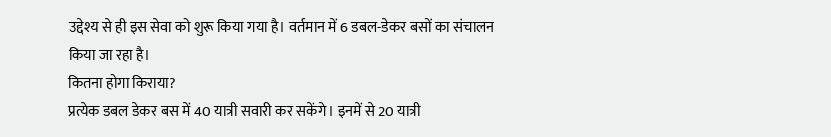उद्देश्य से ही इस सेवा को शुरू किया गया है। वर्तमान में 6 डबल-डेकर बसों का संचालन किया जा रहा है।
कितना होगा किराया?
प्रत्येक डबल डेकर बस में 40 यात्री सवारी कर सकेंगे। इनमें से 20 यात्री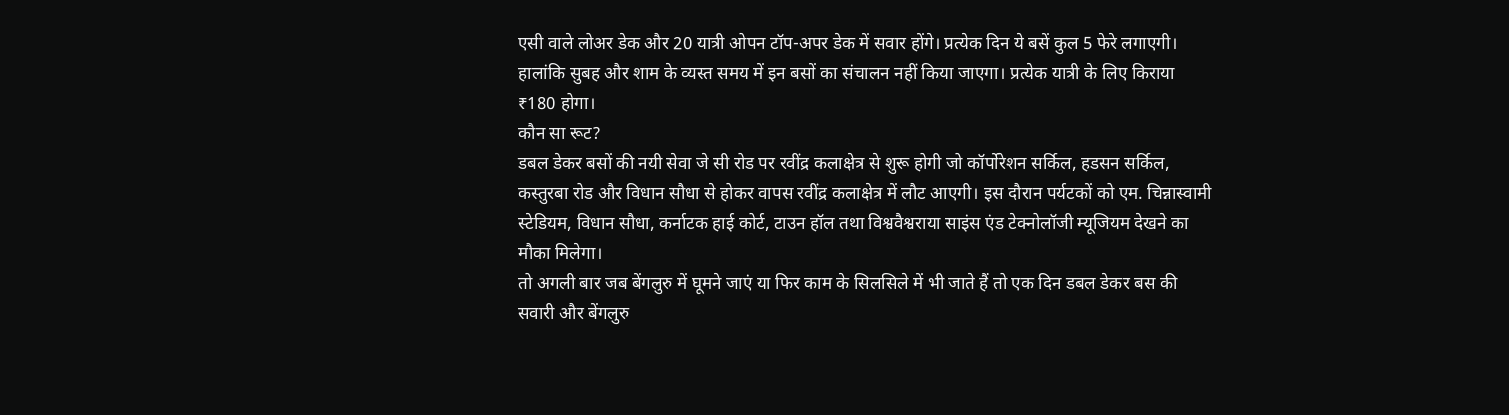एसी वाले लोअर डेक और 20 यात्री ओपन टॉप-अपर डेक में सवार होंगे। प्रत्येक दिन ये बसें कुल 5 फेरे लगाएगी। हालांकि सुबह और शाम के व्यस्त समय में इन बसों का संचालन नहीं किया जाएगा। प्रत्येक यात्री के लिए किराया ₹180 होगा।
कौन सा रूट?
डबल डेकर बसों की नयी सेवा जे सी रोड पर रवींद्र कलाक्षेत्र से शुरू होगी जो कॉर्पोरेशन सर्किल, हडसन सर्किल, कस्तुरबा रोड और विधान सौधा से होकर वापस रवींद्र कलाक्षेत्र में लौट आएगी। इस दौरान पर्यटकों को एम. चिन्नास्वामी स्टेडियम, विधान सौधा, कर्नाटक हाई कोर्ट, टाउन हॉल तथा विश्ववैश्वराया साइंस एंड टेक्नोलॉजी म्यूजियम देखने का मौका मिलेगा।
तो अगली बार जब बेंगलुरु में घूमने जाएं या फिर काम के सिलसिले में भी जाते हैं तो एक दिन डबल डेकर बस की सवारी और बेंगलुरु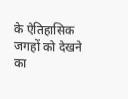के ऐतिहासिक जगहों को देखने का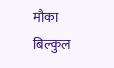मौका बिल्कुल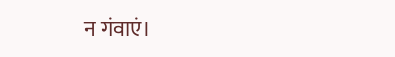न गंवाएं।